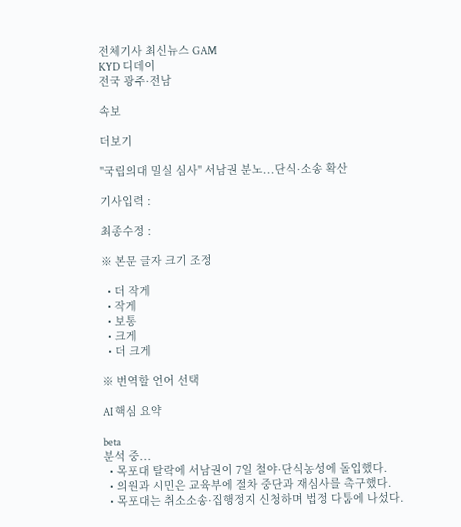전체기사 최신뉴스 GAM
KYD 디데이
전국 광주·전남

속보

더보기

"국립의대 밀실 심사" 서남권 분노...단식·소송 확산

기사입력 :

최종수정 :

※ 본문 글자 크기 조정

  • 더 작게
  • 작게
  • 보통
  • 크게
  • 더 크게

※ 번역할 언어 선택

AI 핵심 요약

beta
분석 중...
  • 목포대 탈락에 서남권이 7일 철야·단식농성에 돌입했다.
  • 의원과 시민은 교육부에 절차 중단과 재심사를 촉구했다.
  • 목포대는 취소소송·집행정지 신청하며 법정 다툼에 나섰다.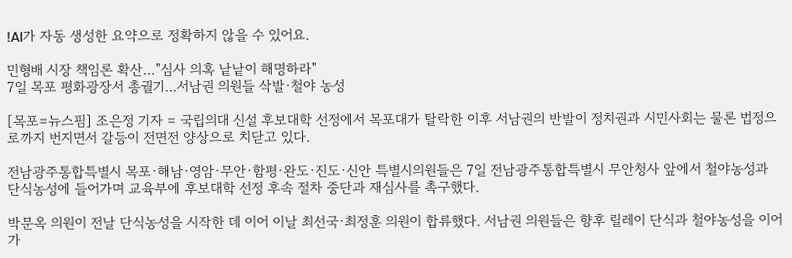!AI가 자동 생성한 요약으로 정확하지 않을 수 있어요.

민형배 시장 책임론 확산…"심사 의혹 낱낱이 해명하라"
7일 목포 평화광장서 총궐기...서남권 의원들 삭발·철야 농성

[목포=뉴스핌] 조은정 기자 = 국립의대 신설 후보대학 선정에서 목포대가 탈락한 이후 서남권의 반발이 정치권과 시민사회는 물론 법정으로까지 번지면서 갈등이 전면전 양상으로 치닫고 있다.

전남광주통합특별시 목포·해남·영암·무안·함평·완도·진도·신안 특별시의원들은 7일 전남광주통합특별시 무안청사 앞에서 철야농성과 단식농성에 들어가며 교육부에 후보대학 선정 후속 절차 중단과 재심사를 촉구했다.

박문옥 의원이 전날 단식농성을 시작한 데 이어 이날 최선국·최정훈 의원이 합류했다. 서남권 의원들은 향후 릴레이 단식과 철야농성을 이어가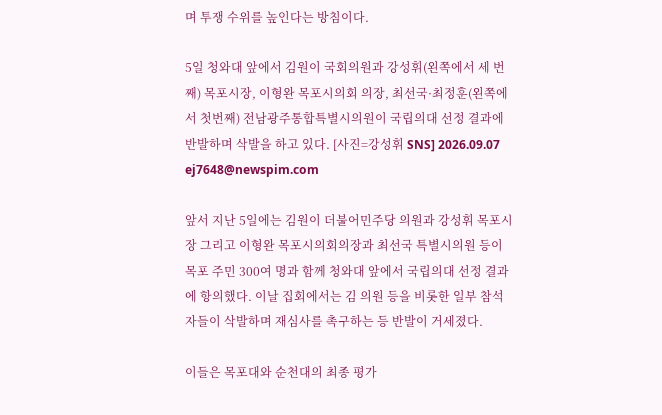며 투쟁 수위를 높인다는 방침이다.

5일 청와대 앞에서 김원이 국회의원과 강성휘(왼쪽에서 세 번째) 목포시장, 이형완 목포시의회 의장, 최선국·최정훈(왼쪽에서 첫번째) 전남광주통합특별시의원이 국립의대 선정 결과에 반발하며 삭발을 하고 있다. [사진=강성휘 SNS] 2026.09.07 ej7648@newspim.com

앞서 지난 5일에는 김원이 더불어민주당 의원과 강성휘 목포시장 그리고 이형완 목포시의회의장과 최선국 특별시의원 등이 목포 주민 300여 명과 함께 청와대 앞에서 국립의대 선정 결과에 항의했다. 이날 집회에서는 김 의원 등을 비롯한 일부 참석자들이 삭발하며 재심사를 촉구하는 등 반발이 거세졌다.

이들은 목포대와 순천대의 최종 평가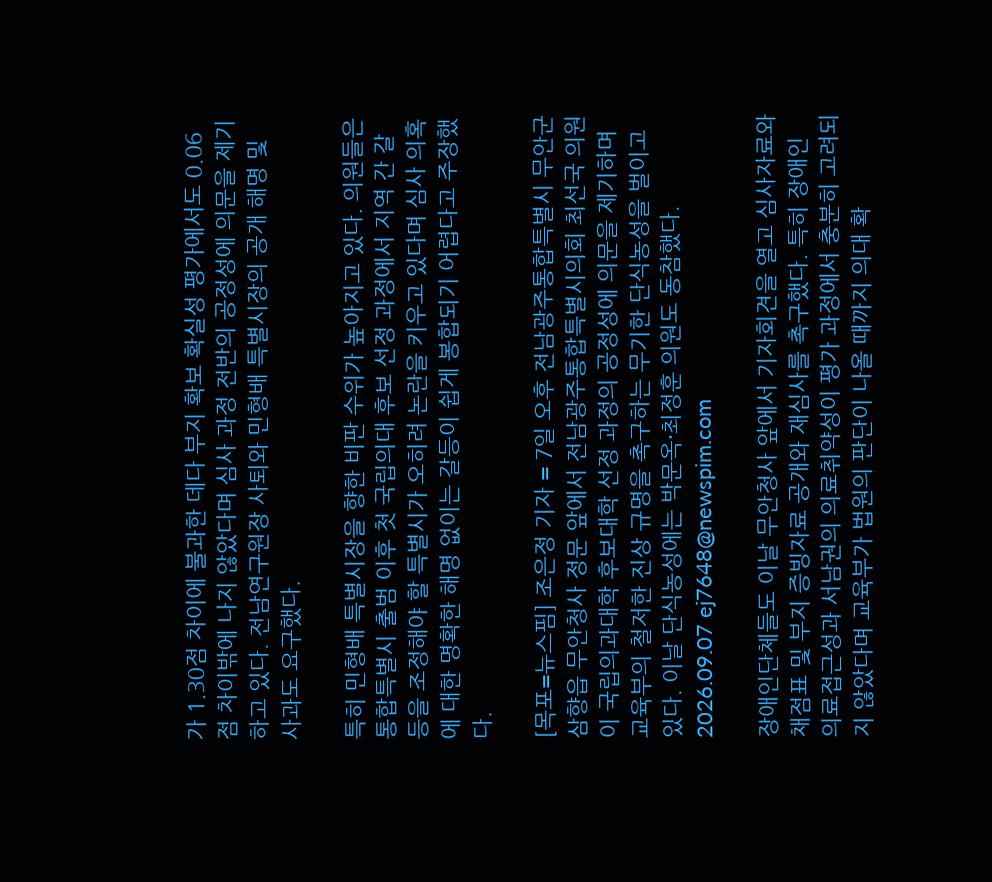가 1.30점 차이에 불과한 데다 부지 확보 확실성 평가에서도 0.06점 차이밖에 나지 않았다며 심사 과정 전반의 공정성에 의문을 제기하고 있다. 전남연구원장 사퇴와 민형배 특별시장의 공개 해명 및 사과도 요구했다.

특히 민형배 특별시장을 향한 비판 수위가 높아지고 있다. 의원들은 통합특별시 출범 이후 첫 국립의대 후보 선정 과정에서 지역 간 갈등을 조정해야 할 특별시가 오히려 논란을 키우고 있다며 심사 의혹에 대한 명확한 해명 없이는 갈등이 쉽게 봉합되기 어렵다고 주장했다.

[목포=뉴스핌] 조은정 기자 = 7일 오후 전남광주통합특별시 무안군 삼향읍 무안청사 정문 앞에서 전남광주통합특별시의회 최선국 의원이 국립의과대학 후보대학 선정 과정의 공정성에 의문을 제기하며 교육부의 철저한 진상 규명을 촉구하는 무기한 단식농성을 벌이고 있다. 이날 단식농성에는 박문옥·최정훈 의원도 동참했다. 2026.09.07 ej7648@newspim.com

장애인단체들도 이날 무안청사 앞에서 기자회견을 열고 심사자료와 채점표 및 부지 증빙자료 공개와 재심사를 촉구했다. 특히 장애인 의료접근성과 서남권의 의료취약성이 평가 과정에서 충분히 고려되지 않았다며 교육부가 법원의 판단이 나올 때까지 의대 확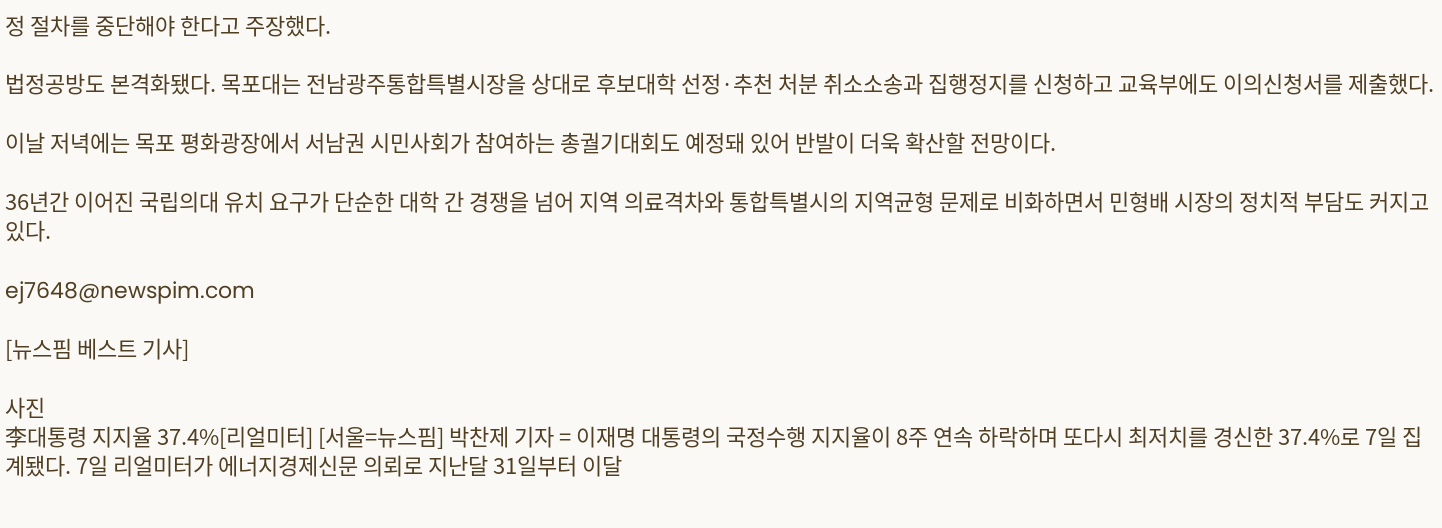정 절차를 중단해야 한다고 주장했다.

법정공방도 본격화됐다. 목포대는 전남광주통합특별시장을 상대로 후보대학 선정·추천 처분 취소소송과 집행정지를 신청하고 교육부에도 이의신청서를 제출했다.

이날 저녁에는 목포 평화광장에서 서남권 시민사회가 참여하는 총궐기대회도 예정돼 있어 반발이 더욱 확산할 전망이다.

36년간 이어진 국립의대 유치 요구가 단순한 대학 간 경쟁을 넘어 지역 의료격차와 통합특별시의 지역균형 문제로 비화하면서 민형배 시장의 정치적 부담도 커지고 있다.

ej7648@newspim.com

[뉴스핌 베스트 기사]

사진
李대통령 지지율 37.4%[리얼미터] [서울=뉴스핌] 박찬제 기자 = 이재명 대통령의 국정수행 지지율이 8주 연속 하락하며 또다시 최저치를 경신한 37.4%로 7일 집계됐다. 7일 리얼미터가 에너지경제신문 의뢰로 지난달 31일부터 이달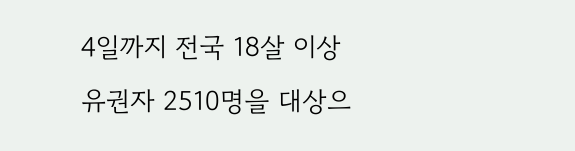4일까지 전국 18살 이상 유권자 2510명을 대상으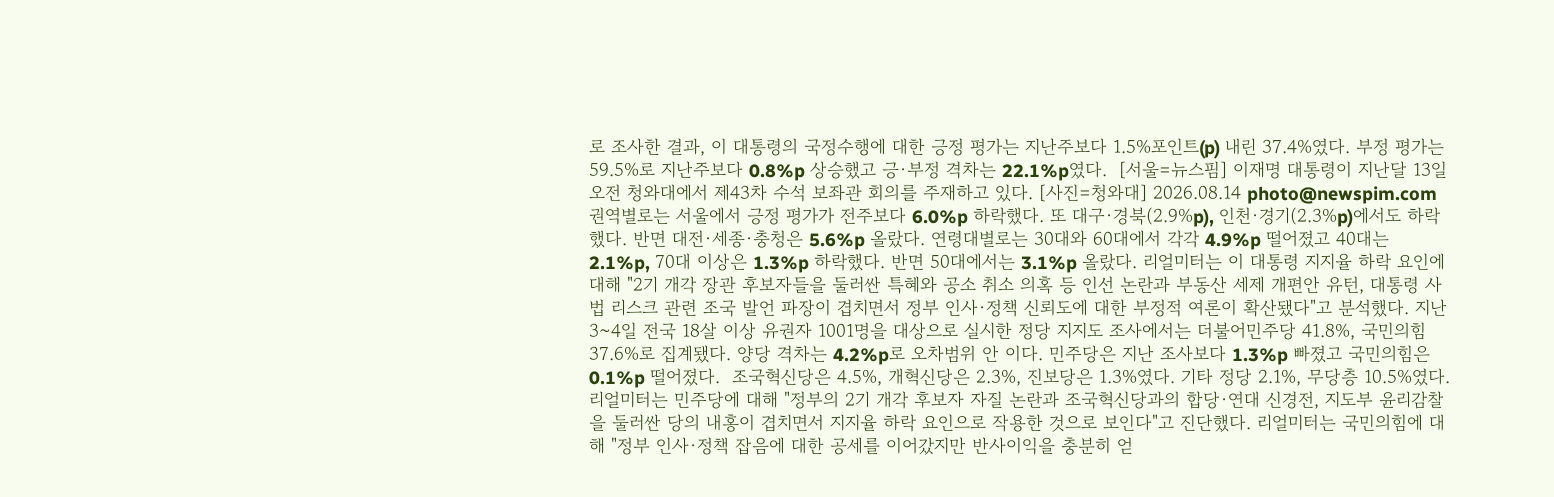로 조사한 결과, 이 대통령의 국정수행에 대한 긍정 평가는 지난주보다 1.5%포인트(p) 내린 37.4%였다. 부정 평가는 59.5%로 지난주보다 0.8%p 상승했고 긍·부정 격차는 22.1%p였다.  [서울=뉴스핌] 이재명 대통령이 지난달 13일 오전 청와대에서 제43차 수석 보좌관 회의를 주재하고 있다. [사진=청와대] 2026.08.14 photo@newspim.com 권역별로는 서울에서 긍정 평가가 전주보다 6.0%p 하락했다. 또 대구·경북(2.9%p), 인천·경기(2.3%p)에서도 하락했다. 반면 대전·세종·충청은 5.6%p 올랐다. 연령대별로는 30대와 60대에서 각각 4.9%p 떨어졌고 40대는 2.1%p, 70대 이상은 1.3%p 하락했다. 반면 50대에서는 3.1%p 올랐다. 리얼미터는 이 대통령 지지율 하락 요인에 대해 "2기 개각 장관 후보자들을 둘러싼 특혜와 공소 취소 의혹 등 인선 논란과 부동산 세제 개편안 유턴, 대통령 사법 리스크 관련 조국 발언 파장이 겹치면서 정부 인사·정책 신뢰도에 대한 부정적 여론이 확산됐다"고 분석했다. 지난 3~4일 전국 18살 이상 유권자 1001명을 대상으로 실시한 정당 지지도 조사에서는 더불어민주당 41.8%, 국민의힘 37.6%로 집계됐다. 양당 격차는 4.2%p로 오차범위 안 이다. 민주당은 지난 조사보다 1.3%p 빠졌고 국민의힘은 0.1%p 떨어졌다.  조국혁신당은 4.5%, 개혁신당은 2.3%, 진보당은 1.3%였다. 기타 정당 2.1%, 무당층 10.5%였다. 리얼미터는 민주당에 대해 "정부의 2기 개각 후보자 자질 논란과 조국혁신당과의 합당·연대 신경전, 지도부 윤리감찰을 둘러싼 당의 내홍이 겹치면서 지지율 하락 요인으로 작용한 것으로 보인다"고 진단했다. 리얼미터는 국민의힘에 대해 "정부 인사·정책 잡음에 대한 공세를 이어갔지만 반사이익을 충분히 얻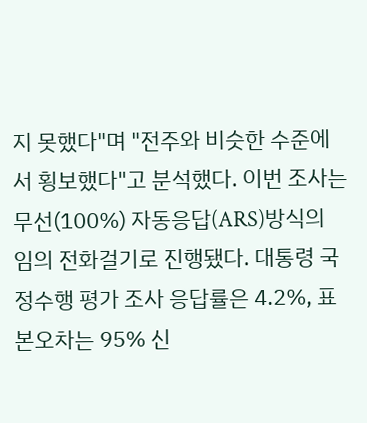지 못했다"며 "전주와 비슷한 수준에서 횡보했다"고 분석했다. 이번 조사는 무선(100%) 자동응답(ARS)방식의 임의 전화걸기로 진행됐다. 대통령 국정수행 평가 조사 응답률은 4.2%, 표본오차는 95% 신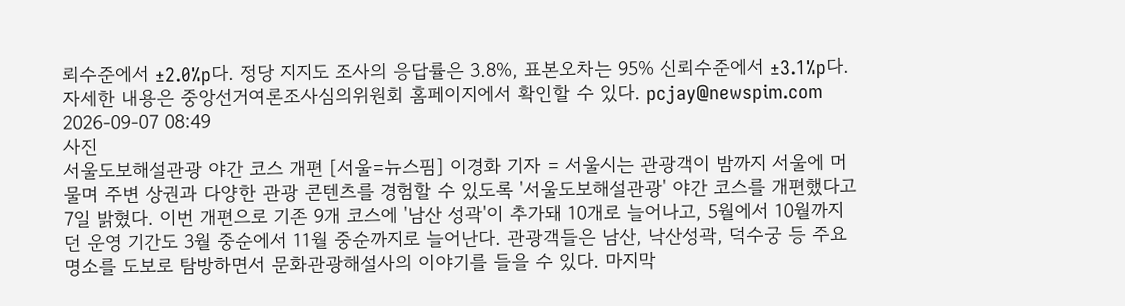뢰수준에서 ±2.0%p다. 정당 지지도 조사의 응답률은 3.8%, 표본오차는 95% 신뢰수준에서 ±3.1%p다. 자세한 내용은 중앙선거여론조사심의위원회 홈페이지에서 확인할 수 있다. pcjay@newspim.com 2026-09-07 08:49
사진
서울도보해설관광 야간 코스 개편 [서울=뉴스핌] 이경화 기자 = 서울시는 관광객이 밤까지 서울에 머물며 주변 상권과 다양한 관광 콘텐츠를 경험할 수 있도록 '서울도보해설관광' 야간 코스를 개편했다고 7일 밝혔다. 이번 개편으로 기존 9개 코스에 '남산 성곽'이 추가돼 10개로 늘어나고, 5월에서 10월까지던 운영 기간도 3월 중순에서 11월 중순까지로 늘어난다. 관광객들은 남산, 낙산성곽, 덕수궁 등 주요 명소를 도보로 탐방하면서 문화관광해설사의 이야기를 들을 수 있다. 마지막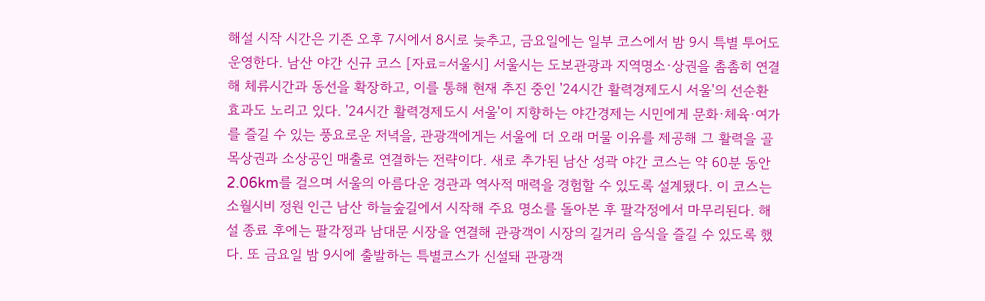해설 시작 시간은 기존 오후 7시에서 8시로 늦추고, 금요일에는 일부 코스에서 밤 9시 특별 투어도 운영한다. 남산 야간 신규 코스 [자료=서울시] 서울시는 도보관광과 지역명소·상권을 촘촘히 연결해 체류시간과 동선을 확장하고, 이를 통해 현재 추진 중인 '24시간 활력경제도시 서울'의 선순환 효과도 노리고 있다. '24시간 활력경제도시 서울'이 지향하는 야간경제는 시민에게 문화·체육·여가를 즐길 수 있는 풍요로운 저녁을, 관광객에게는 서울에 더 오래 머물 이유를 제공해 그 활력을 골목상권과 소상공인 매출로 연결하는 전략이다. 새로 추가된 남산 성곽 야간 코스는 약 60분 동안 2.06km를 걸으며 서울의 아름다운 경관과 역사적 매력을 경험할 수 있도록 설계됐다. 이 코스는 소월시비 정원 인근 남산 하늘숲길에서 시작해 주요 명소를 돌아본 후 팔각정에서 마무리된다. 해설 종료 후에는 팔각정과 남대문 시장을 연결해 관광객이 시장의 길거리 음식을 즐길 수 있도록 했다. 또 금요일 밤 9시에 출발하는 특별코스가 신설돼 관광객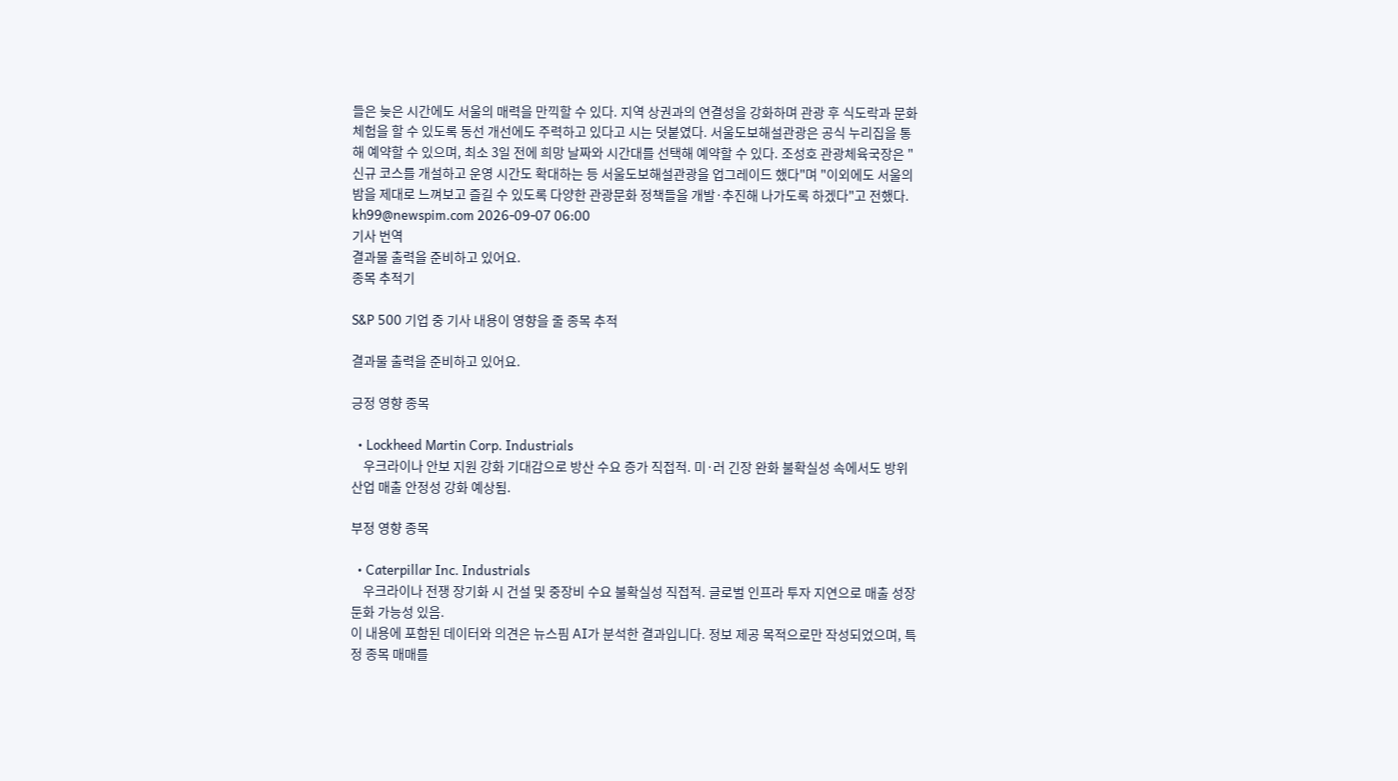들은 늦은 시간에도 서울의 매력을 만끽할 수 있다. 지역 상권과의 연결성을 강화하며 관광 후 식도락과 문화 체험을 할 수 있도록 동선 개선에도 주력하고 있다고 시는 덧붙였다. 서울도보해설관광은 공식 누리집을 통해 예약할 수 있으며, 최소 3일 전에 희망 날짜와 시간대를 선택해 예약할 수 있다. 조성호 관광체육국장은 "신규 코스를 개설하고 운영 시간도 확대하는 등 서울도보해설관광을 업그레이드 했다"며 "이외에도 서울의 밤을 제대로 느껴보고 즐길 수 있도록 다양한 관광문화 정책들을 개발·추진해 나가도록 하겠다"고 전했다. kh99@newspim.com 2026-09-07 06:00
기사 번역
결과물 출력을 준비하고 있어요.
종목 추적기

S&P 500 기업 중 기사 내용이 영향을 줄 종목 추적

결과물 출력을 준비하고 있어요.

긍정 영향 종목

  • Lockheed Martin Corp. Industrials
    우크라이나 안보 지원 강화 기대감으로 방산 수요 증가 직접적. 미·러 긴장 완화 불확실성 속에서도 방위산업 매출 안정성 강화 예상됨.

부정 영향 종목

  • Caterpillar Inc. Industrials
    우크라이나 전쟁 장기화 시 건설 및 중장비 수요 불확실성 직접적. 글로벌 인프라 투자 지연으로 매출 성장 둔화 가능성 있음.
이 내용에 포함된 데이터와 의견은 뉴스핌 AI가 분석한 결과입니다. 정보 제공 목적으로만 작성되었으며, 특정 종목 매매를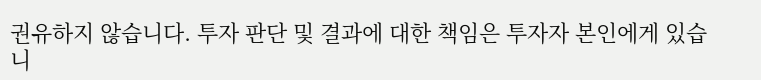권유하지 않습니다. 투자 판단 및 결과에 대한 책임은 투자자 본인에게 있습니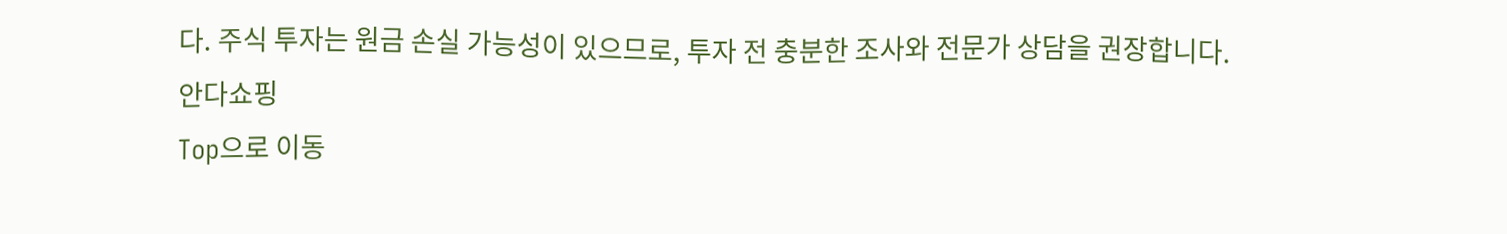다. 주식 투자는 원금 손실 가능성이 있으므로, 투자 전 충분한 조사와 전문가 상담을 권장합니다.
안다쇼핑
Top으로 이동